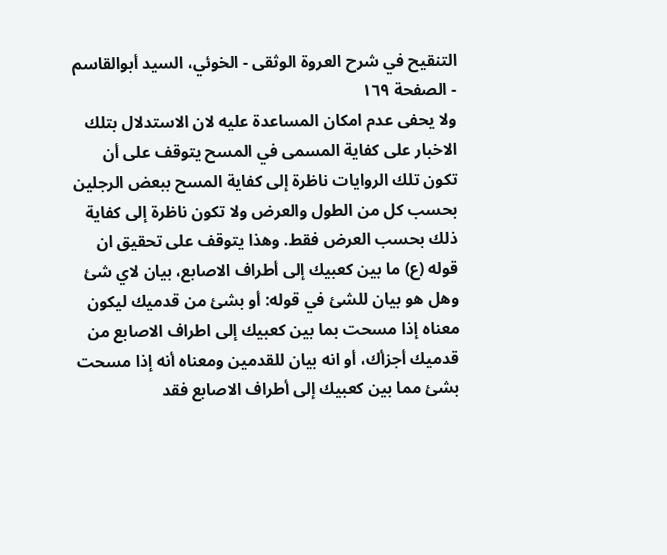التنقيح في شرح العروة الوثقى - الخوئي، السيد أبوالقاسم - الصفحة ١٦٩
ولا يحفى عدم امكان المساعدة عليه لان الاستدلال بتلك الاخبار على كفاية المسمى في المسح يتوقف على أن تكون تلك الروايات ناظرة إلى كفاية المسح ببعض الرجلين بحسب كل من الطول والعرض ولا تكون ناظرة إلى كفاية ذلك بحسب العرض فقط. وهذا يتوقف على تحقيق ان قوله (ع) ما بين كعبيك إلى أطراف الاصابع، بيان لاي شئ وهل هو بيان للشئ في قوله: أو بشئ من قدميك ليكون معناه إذا مسحت بما بين كعبيك إلى اطراف الاصابع من قدميك أجزأك، أو انه بيان للقدمين ومعناه أنه إذا مسحت بشئ مما بين كعبيك إلى أطراف الاصابع فقد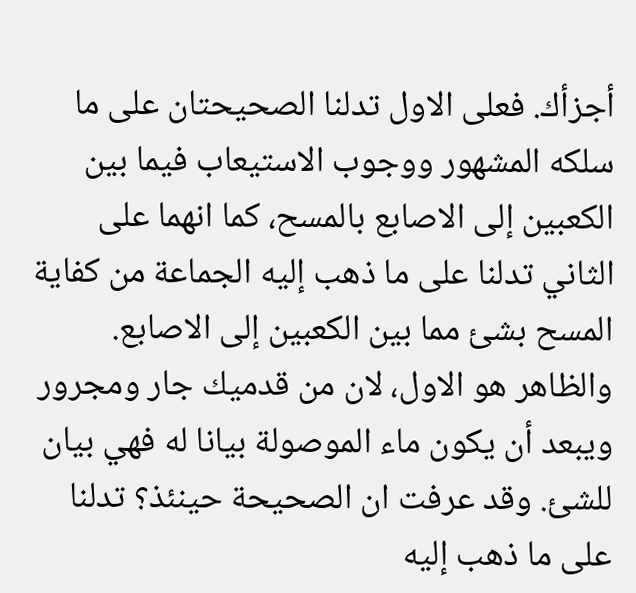أجزأك. فعلى الاول تدلنا الصحيحتان على ما سلكه المشهور ووجوب الاستيعاب فيما بين الكعبين إلى الاصابع بالمسح، كما انهما على الثاني تدلنا على ما ذهب إليه الجماعة من كفاية المسح بشئ مما بين الكعبين إلى الاصابع. والظاهر هو الاول، لان من قدميك جار ومجرور ويبعد أن يكون ماء الموصولة بيانا له فهي بيان للشئ. وقد عرفت ان الصحيحة حينئذ؟ تدلنا على ما ذهب إليه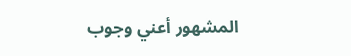المشهور أعني وجوب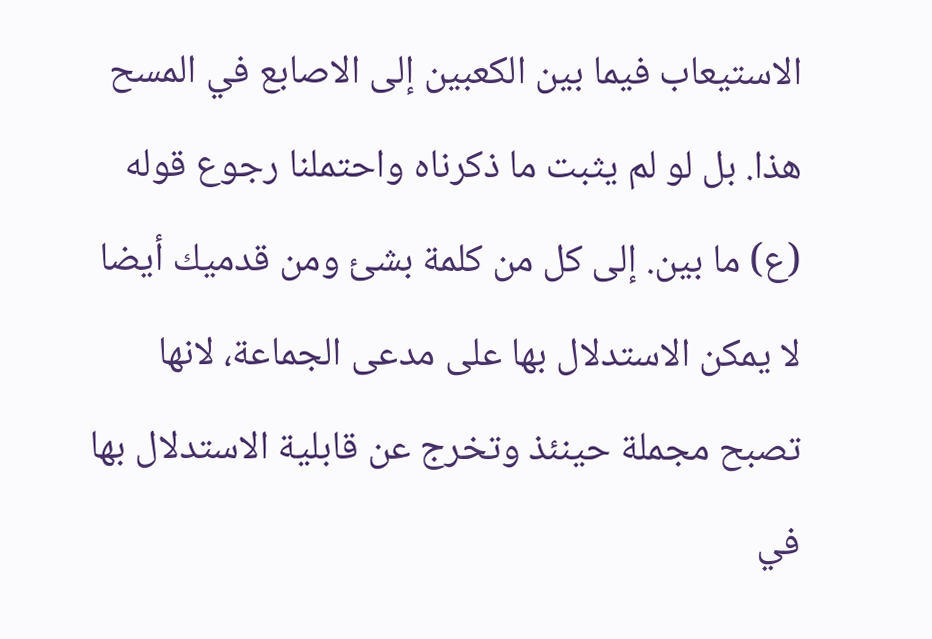الاستيعاب فيما بين الكعبين إلى الاصابع في المسح هذا. بل لو لم يثبت ما ذكرناه واحتملنا رجوع قوله (ع) ما بين. إلى كل من كلمة بشئ ومن قدميك أيضا لا يمكن الاستدلال بها على مدعى الجماعة، لانها تصبح مجملة حينئذ وتخرج عن قابلية الاستدلال بها في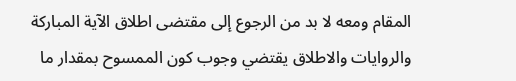المقام ومعه لا بد من الرجوع إلى مقتضى اطلاق الآية المباركة والروايات والاطلاق يقتضي وجوب كون الممسوح بمقدار ما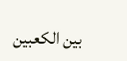بين الكعبين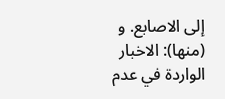إلى الاصابع. و (منها): الاخبار الواردة في عدم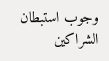وجوب استبطان الشراكين